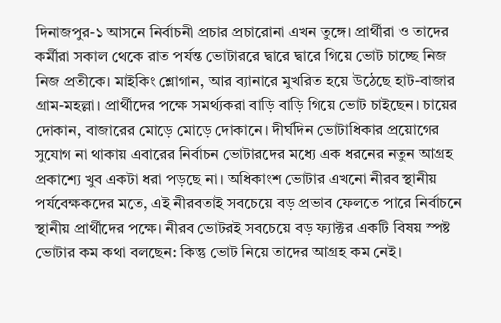দিনাজপুর-১ আসনে নির্বাচনী প্রচার প্রচারোনা এখন তুঙ্গে। প্রার্থীরা ও তাদের কর্মীরা সকাল থেকে রাত পর্যন্ত ভোটাররে দ্বারে দ্বারে গিয়ে ভোট চাচ্ছে নিজ নিজ প্রতীকে। মাইকিং শ্লোগান, আর ব্যানারে মুখরিত হয়ে উঠেছে হাট-বাজার গ্রাম-মহল্লা। প্রার্থীদের পক্ষে সমর্থ্যকরা বাড়ি বাড়ি গিয়ে ভোট চাইছেন। চায়ের দোকান, বাজারের মোড়ে মোড়ে দোকানে। দীর্ঘদিন ভোটাধিকার প্রয়োগের সুযোগ না থাকায় এবারের নির্বাচন ভোটারদের মধ্যে এক ধরনের নতুন আগ্রহ প্রকাশ্যে খুব একটা ধরা পড়ছে না। অধিকাংশ ভোটার এখনো নীরব স্থানীয় পর্যবেক্ষকদের মতে, এই নীরবতাই সবচেয়ে বড় প্রভাব ফেলতে পারে নির্বাচনে স্থানীয় প্রার্থীদের পক্ষে। নীরব ভোটরই সবচেয়ে বড় ফ্যাক্টর একটি বিষয় স্পষ্ট ভোটার কম কথা বলছেন: কিন্তু ভোট নিয়ে তাদের আগ্রহ কম নেই।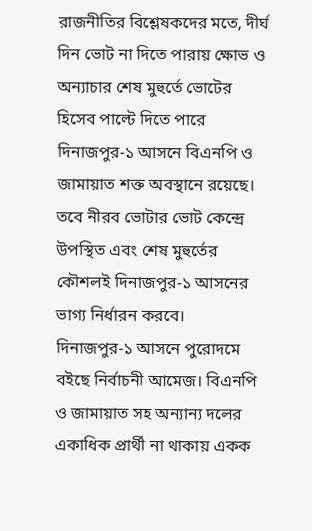রাজনীতির বিশ্লেষকদের মতে, দীর্ঘ দিন ভোট না দিতে পারায় ক্ষোভ ও অন্যাচার শেষ মুহুর্তে ভোটের হিসেব পাল্টে দিতে পারে দিনাজপুর-১ আসনে বিএনপি ও জামায়াত শক্ত অবস্থানে রয়েছে। তবে নীরব ভোটার ভোট কেন্দ্রে উপস্থিত এবং শেষ মুহুর্তের কৌশলই দিনাজপুর-১ আসনের ভাগ্য নির্ধারন করবে।
দিনাজপুর-১ আসনে পুরোদমে বইছে নির্বাচনী আমেজ। বিএনপি ও জামায়াত সহ অন্যান্য দলের একাধিক প্রার্থী না থাকায় একক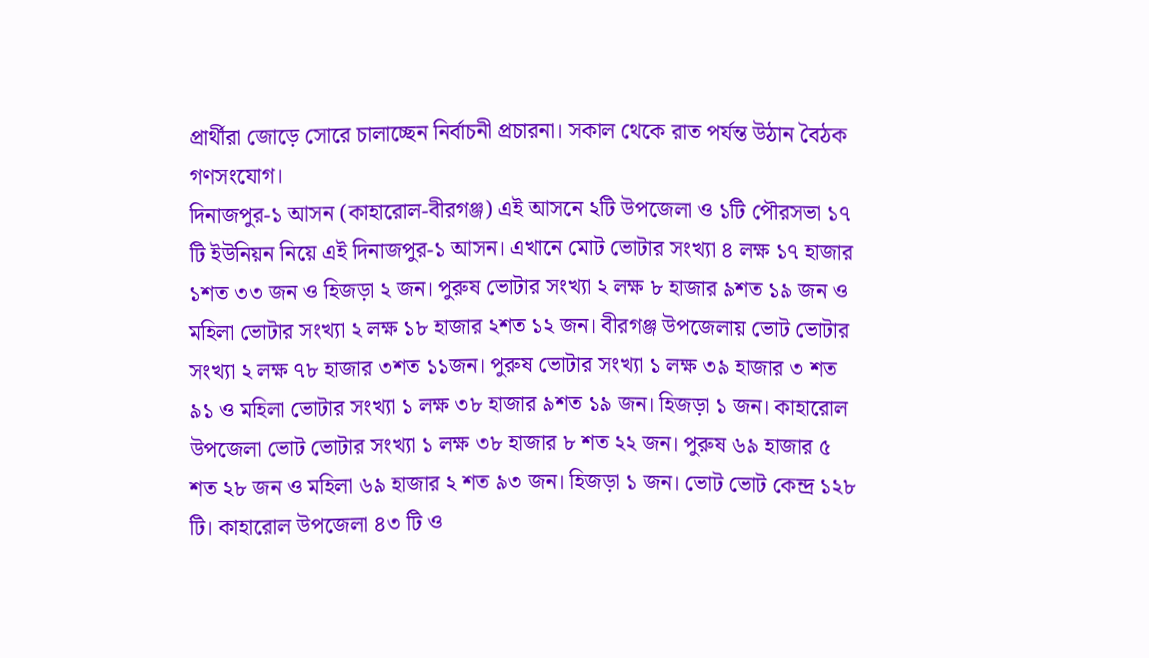প্রার্থীরা জোড়ে সোরে চালাচ্ছেন নির্বাচনী প্রচারনা। সকাল থেকে রাত পর্যন্ত উঠান বৈঠক গণসংযোগ।
দিনাজপুর-১ আসন (কাহারোল-বীরগঞ্জ) এই আসনে ২টি উপজেলা ও ১টি পৌরসভা ১৭ টি ইউনিয়ন নিয়ে এই দিনাজপুর-১ আসন। এখানে মোট ভোটার সংখ্যা ৪ লক্ষ ১৭ হাজার ১শত ৩৩ জন ও হিজড়া ২ জন। পুরুষ ভোটার সংখ্যা ২ লক্ষ ৮ হাজার ৯শত ১৯ জন ও মহিলা ভোটার সংখ্যা ২ লক্ষ ১৮ হাজার ২শত ১২ জন। বীরগঞ্জ উপজেলায় ভোট ভোটার সংখ্যা ২ লক্ষ ৭৮ হাজার ৩শত ১১জন। পুরুষ ভোটার সংখ্যা ১ লক্ষ ৩৯ হাজার ৩ শত ৯১ ও মহিলা ভোটার সংখ্যা ১ লক্ষ ৩৮ হাজার ৯শত ১৯ জন। হিজড়া ১ জন। কাহারোল উপজেলা ভোট ভোটার সংখ্যা ১ লক্ষ ৩৮ হাজার ৮ শত ২২ জন। পুরুষ ৬৯ হাজার ৫ শত ২৮ জন ও মহিলা ৬৯ হাজার ২ শত ৯৩ জন। হিজড়া ১ জন। ভোট ভোট কেন্দ্র ১২৮ টি। কাহারোল উপজেলা ৪৩ টি ও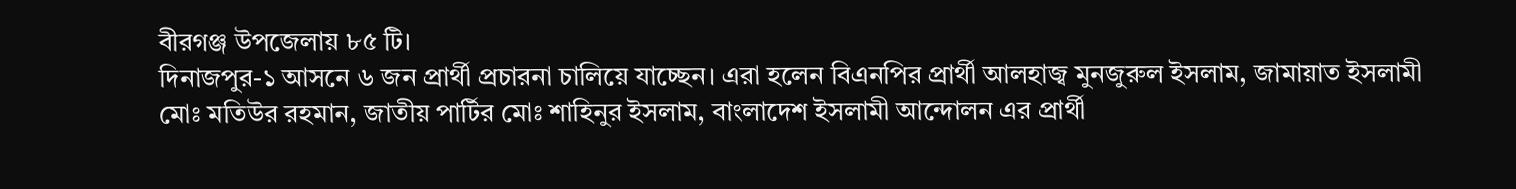বীরগঞ্জ উপজেলায় ৮৫ টি।
দিনাজপুর-১ আসনে ৬ জন প্রার্থী প্রচারনা চালিয়ে যাচ্ছেন। এরা হলেন বিএনপির প্রার্থী আলহাজ্ব মুনজুরুল ইসলাম, জামায়াত ইসলামী মোঃ মতিউর রহমান, জাতীয় পার্টির মোঃ শাহিনুর ইসলাম, বাংলাদেশ ইসলামী আন্দোলন এর প্রার্থী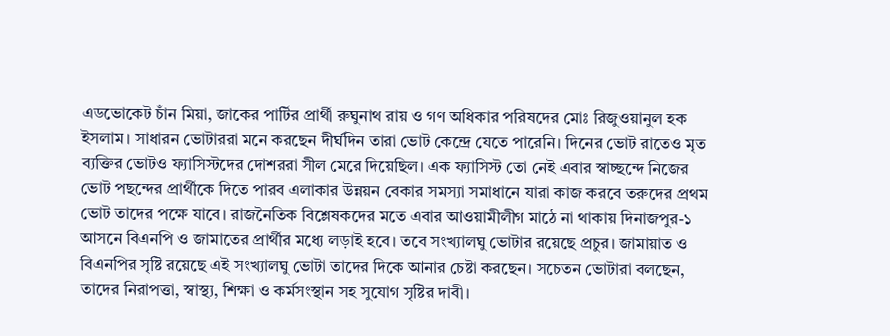এডভোকেট চাঁন মিয়া, জাকের পার্টির প্রার্থী রুঘুনাথ রায় ও গণ অধিকার পরিষদের মোঃ রিজুওয়ানুল হক ইসলাম। সাধারন ভোটাররা মনে করছেন দীর্ঘদিন তারা ভোট কেন্দ্রে যেতে পারেনি। দিনের ভোট রাতেও মৃত ব্যক্তির ভোটও ফ্যাসিস্টদের দোশররা সীল মেরে দিয়েছিল। এক ফ্যাসিস্ট তো নেই এবার স্বাচ্ছন্দে নিজের ভোট পছন্দের প্রার্থীকে দিতে পারব এলাকার উন্নয়ন বেকার সমস্যা সমাধানে যারা কাজ করবে তরুদের প্রথম ভোট তাদের পক্ষে যাবে। রাজনৈতিক বিশ্লেষকদের মতে এবার আওয়ামীলীগ মাঠে না থাকায় দিনাজপুর-১ আসনে বিএনপি ও জামাতের প্রার্থীর মধ্যে লড়াই হবে। তবে সংখ্যালঘু ভোটার রয়েছে প্রচুর। জামায়াত ও বিএনপির সৃষ্টি রয়েছে এই সংখ্যালঘু ভোটা তাদের দিকে আনার চেষ্টা করছেন। সচেতন ভোটারা বলছেন, তাদের নিরাপত্তা, স্বাস্থ্য, শিক্ষা ও কর্মসংস্থান সহ সুযোগ সৃষ্টির দাবী।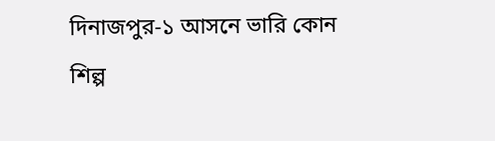দিনাজপুর-১ আসনে ভারি কোন শিল্প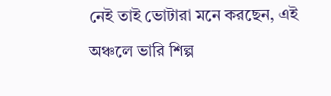নেই তাই ভোটারা মনে করছেন, এই অঞ্চলে ভারি শিল্প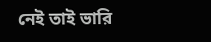নেই তাই ভারি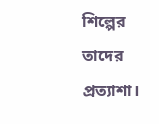শিল্পের তাদের প্রত্যাশা।